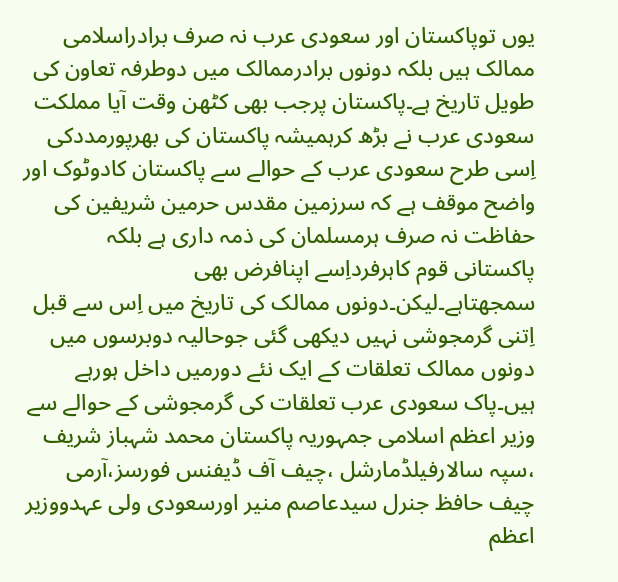یوں توپاکستان اور سعودی عرب نہ صرف برادراسلامی ممالک ہیں بلکہ دونوں برادرممالک میں دوطرفہ تعاون کی طویل تاریخ ہے۔پاکستان پرجب بھی کٹھن وقت آیا مملکت سعودی عرب نے بڑھ کرہمیشہ پاکستان کی بھرپورمددکی اِسی طرح سعودی عرب کے حوالے سے پاکستان کادوٹوک اور واضح موقف ہے کہ سرزمین مقدس حرمین شریفین کی حفاظت نہ صرف ہرمسلمان کی ذمہ داری ہے بلکہ پاکستانی قوم کاہرفرداِسے اپنافرض بھی سمجھتاہے۔لیکن۔دونوں ممالک کی تاریخ میں اِس سے قبل اِتنی گرمجوشی نہیں دیکھی گئی جوحالیہ دوبرسوں میں دونوں ممالک تعلقات کے ایک نئے دورمیں داخل ہورہے ہیں۔پاک سعودی عرب تعلقات کی گرمجوشی کے حوالے سے وزیر اعظم اسلامی جمہوریہ پاکستان محمد شہباز شریف ،سپہ سالارفیلڈمارشل ،چیف آف ڈیفنس فورسز،آرمی چیف حافظ جنرل سیدعاصم منیر اورسعودی ولی عہدووزیر اعظم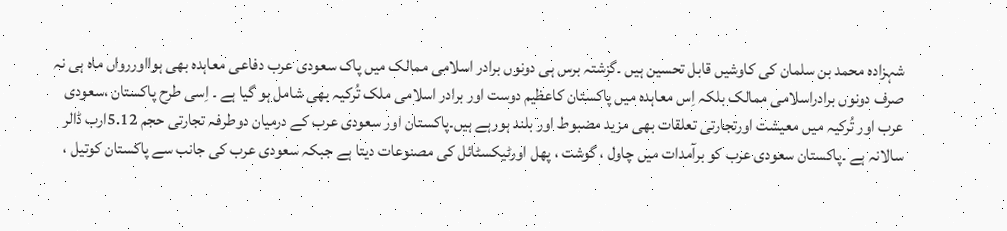شہزادہ محمد بن سلمان کی کاوشیں قابل تحسین ہیں ۔گزشتہ برس ہی دونوں برادر اسلامی ممالک میں پاک سعودی عرب دفاعی معاہدہ بھی ہوااوررواں ماہ ہی نہ صرف دونوں برادراسلامی ممالک بلکہ اِس معاہدہ میں پاکستان کاعظیم دوست اور برادر اسلامی ملک تُرکیہ بھی شامل ہو گیا ہے ۔ اِسی طرح پاکستان ،سعودی عرب اور تُرکیہ میں معیشت اورتجارتی تعلقات بھی مزید مضبوط اور بلند ہورہے ہیں۔پاکستان اور سعودی عرب کے درمیان دوطرفہ تجارتی حجم 5.12ارب ڈالر سالانہ ہے ۔پاکستان سعودی عرب کو برآمدات میں چاول ، گوشت ، پھل اورٹیکسٹائل کی مصنوعات دیتا ہے جبکہ سعودی عرب کی جانب سے پاکستان کوتیل ،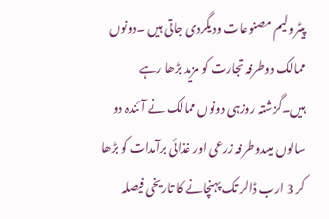پیٹرولیم مصنوعات ودیگردی جاتی ہیں ۔دونوں ممالک دوطرفہ تجارت کو مزید بڑھا رہے ہیں۔گزشتہ روزہی دونوں ممالک نے آئندہ دو سالوں میںدوطرفہ زرعی اور غذائی برآمدات کو بڑھا کر 3 ارب ڈالر تک پہنچانے کا تاریخی فیصلہ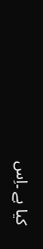کیا ہے ۔اِس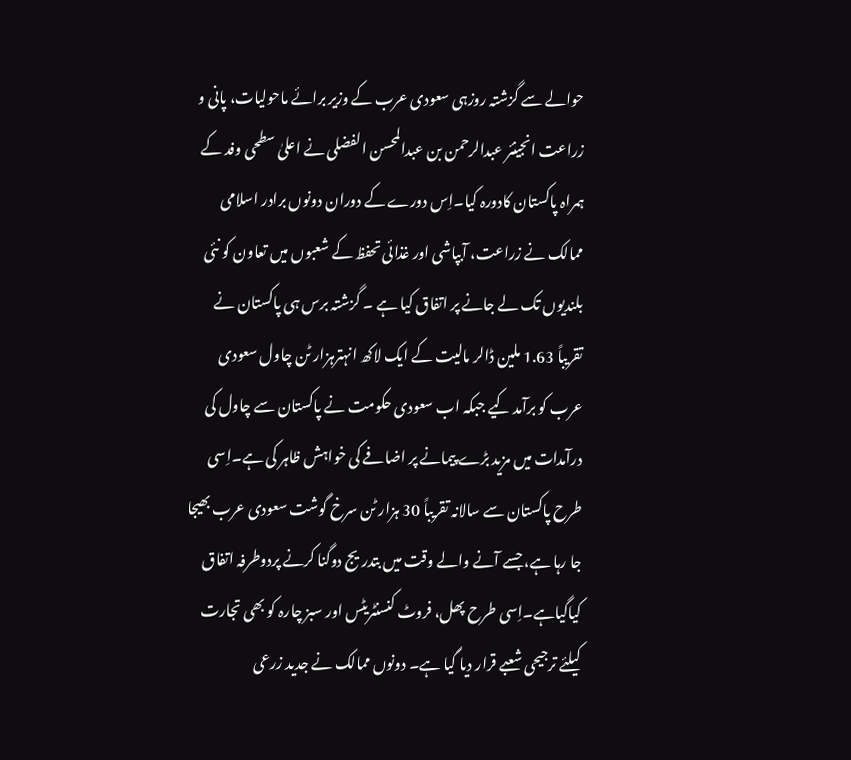حوالے سے گزشتہ روزہی سعودی عرب کے وزیر برائے ماحولیات، پانی و زراعت انجینئر عبدالرحمن بن عبدالمحسن الفضلی نے اعلیٰ سطحی وفد کے ہمراہ پاکستان کادورہ کیا۔اِس دورے کے دوران دونوں برادر اسلامی ممالک نے زراعت، آبپاشی اور غذائی تحفظ کے شعبوں میں تعاون کو نئی بلندیوں تک لے جانے پر اتفاق کیا ہے ۔ گزشتہ برس ہی پاکستان نے تقریباً 1.63 ملین ڈالر مالیت کے ایک لاکھ انہترہزار ٹن چاول سعودی عرب کو برآمد کیے جبکہ اب سعودی حکومت نے پاکستان سے چاول کی درآمدات میں مزید بڑے پیمانے پر اضافے کی خواہش ظاہر کی ہے۔اِسی طرح پاکستان سے سالانہ تقریباً 30 ہزار ٹن سرخ گوشت سعودی عرب بھیجا جا رہا ہے، جسے آنے والے وقت میں بتدریج دوگنا کرنے پردوطرفہ اتفاق کیاگیاہے۔اِسی طرح پھل، فروٹ کنسنٹریٹس اور سبز چارہ کو بھی تجارت کیلئے ترجیحی شعبے قرار دیا گیا ہے۔ دونوں ممالک نے جدید زرعی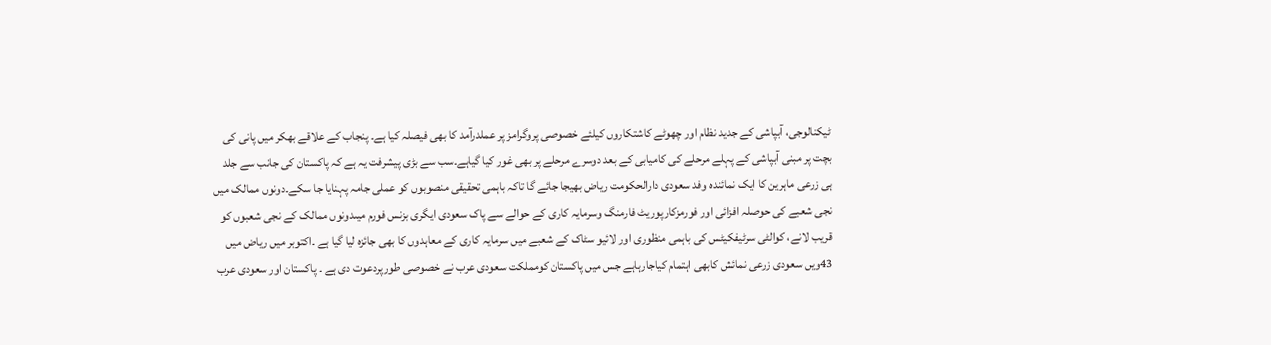ٹیکنالوجی، آبپاشی کے جدید نظام اور چھوٹے کاشتکاروں کیلئے خصوصی پروگرامز پر عملدرآمد کا بھی فیصلہ کیا ہے۔ پنجاب کے علاقے بھکر میں پانی کی بچت پر مبنی آبپاشی کے پہلے مرحلے کی کامیابی کے بعد دوسرے مرحلے پر بھی غور کیا گیاہے۔سب سے بڑی پیشرفت یہ ہے کہ پاکستان کی جانب سے جلد ہی زرعی ماہرین کا ایک نمائندہ وفد سعودی دارالحکومت ریاض بھیجا جائے گا تاکہ باہمی تحقیقی منصوبوں کو عملی جامہ پہنایا جا سکے۔دونوں ممالک میں نجی شعبے کی حوصلہ افزائی اور فورمزکارپوریٹ فارمنگ وسرمایہ کاری کے حوالے سے پاک سعودی ایگری بزنس فورم میںدونوں ممالک کے نجی شعبوں کو قریب لانے، کوالٹی سرٹیفکیٹس کی باہمی منظوری اور لائیو سٹاک کے شعبے میں سرمایہ کاری کے معاہدوں کا بھی جائزہ لیا گیا ہے ۔اکتوبر میں ریاض میں 43ویں سعودی زرعی نمائش کابھی اہتمام کیاجارہاہے جس میں پاکستان کومملکت سعودی عرب نے خصوصی طورپردعوت دی ہے ۔ پاکستان اور سعودی عرب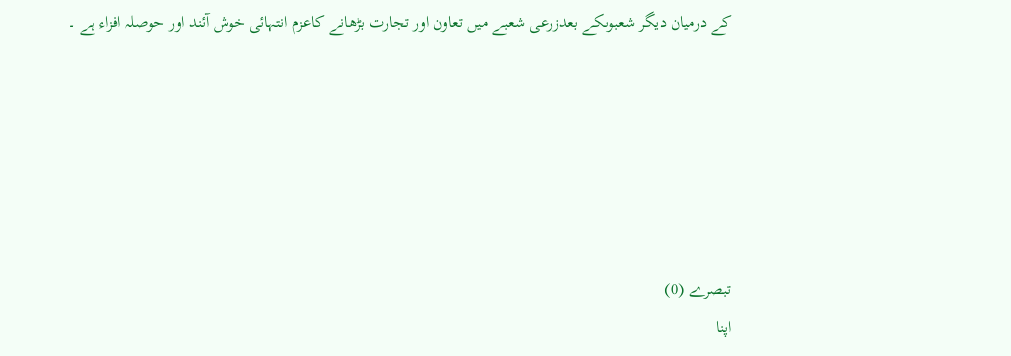کے درمیان دیگر شعبوںکے بعدزرعی شعبے میں تعاون اور تجارت بڑھانے کاعزم انتہائی خوش آئند اور حوصلہ افزاء ہے ۔






تبصرے (0)
اپنا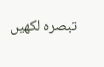تبصرہ لکھیں